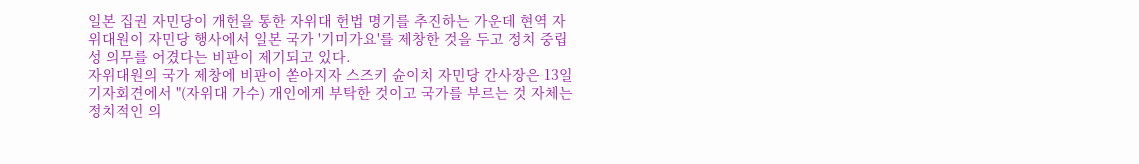일본 집권 자민당이 개헌을 통한 자위대 헌법 명기를 추진하는 가운데 현역 자위대원이 자민당 행사에서 일본 국가 '기미가요'를 제창한 것을 두고 정치 중립성 의무를 어겼다는 비판이 제기되고 있다.
자위대원의 국가 제창에 비판이 쏟아지자 스즈키 슌이치 자민당 간사장은 13일 기자회견에서 "(자위대 가수) 개인에게 부탁한 것이고 국가를 부르는 것 자체는 정치적인 의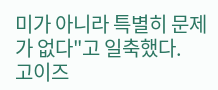미가 아니라 특별히 문제가 없다"고 일축했다.
고이즈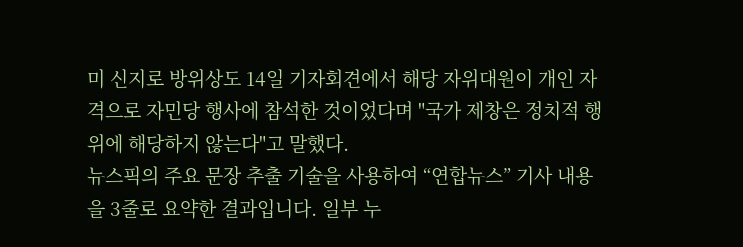미 신지로 방위상도 14일 기자회견에서 해당 자위대원이 개인 자격으로 자민당 행사에 참석한 것이었다며 "국가 제창은 정치적 행위에 해당하지 않는다"고 말했다.
뉴스픽의 주요 문장 추출 기술을 사용하여 “연합뉴스” 기사 내용을 3줄로 요약한 결과입니다. 일부 누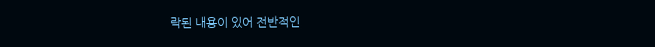락된 내용이 있어 전반적인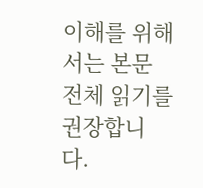이해를 위해서는 본문 전체 읽기를 권장합니다.